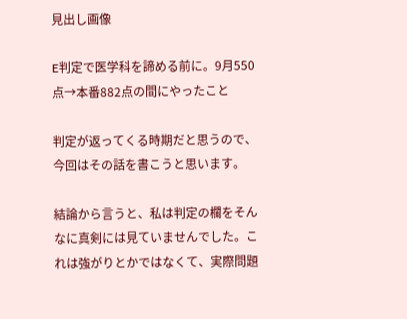見出し画像

E判定で医学科を諦める前に。9月550点→本番882点の間にやったこと

判定が返ってくる時期だと思うので、今回はその話を書こうと思います。

結論から言うと、私は判定の欄をそんなに真剣には見ていませんでした。これは強がりとかではなくて、実際問題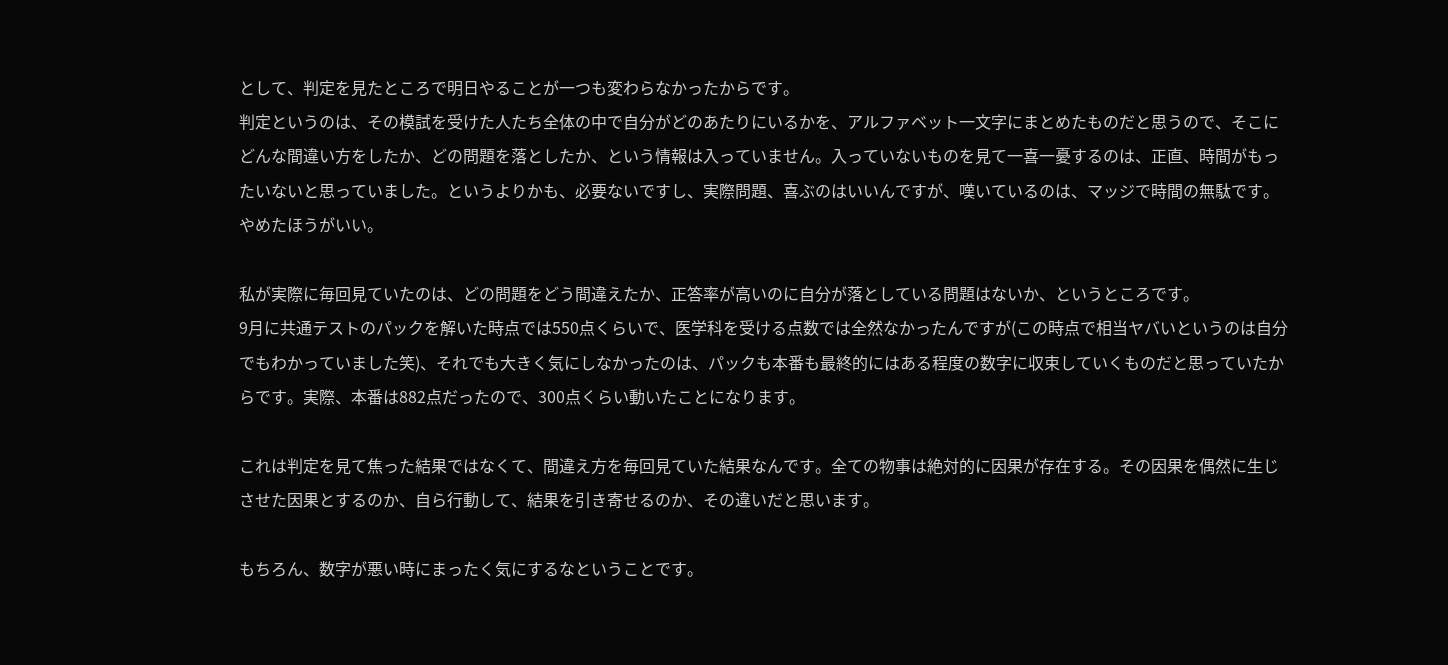として、判定を見たところで明日やることが一つも変わらなかったからです。
判定というのは、その模試を受けた人たち全体の中で自分がどのあたりにいるかを、アルファベット一文字にまとめたものだと思うので、そこにどんな間違い方をしたか、どの問題を落としたか、という情報は入っていません。入っていないものを見て一喜一憂するのは、正直、時間がもったいないと思っていました。というよりかも、必要ないですし、実際問題、喜ぶのはいいんですが、嘆いているのは、マッジで時間の無駄です。やめたほうがいい。

私が実際に毎回見ていたのは、どの問題をどう間違えたか、正答率が高いのに自分が落としている問題はないか、というところです。
9月に共通テストのパックを解いた時点では550点くらいで、医学科を受ける点数では全然なかったんですが(この時点で相当ヤバいというのは自分でもわかっていました笑)、それでも大きく気にしなかったのは、パックも本番も最終的にはある程度の数字に収束していくものだと思っていたからです。実際、本番は882点だったので、300点くらい動いたことになります。

これは判定を見て焦った結果ではなくて、間違え方を毎回見ていた結果なんです。全ての物事は絶対的に因果が存在する。その因果を偶然に生じさせた因果とするのか、自ら行動して、結果を引き寄せるのか、その違いだと思います。

もちろん、数字が悪い時にまったく気にするなということです。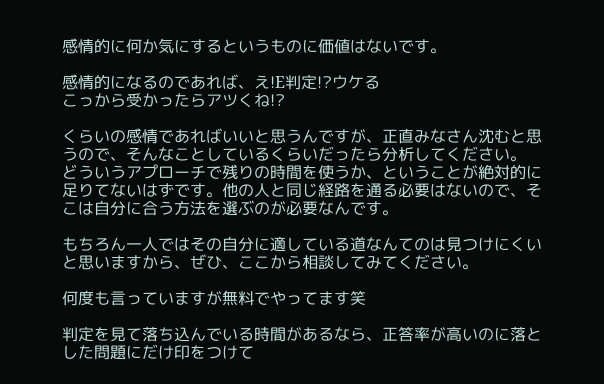感情的に何か気にするというものに価値はないです。

感情的になるのであれば、え!E判定!?ウケる
こっから受かったらアツくね!?

くらいの感情であればいいと思うんですが、正直みなさん沈むと思うので、そんなことしているくらいだったら分析してください。
どういうアプローチで残りの時間を使うか、ということが絶対的に足りてないはずです。他の人と同じ経路を通る必要はないので、そこは自分に合う方法を選ぶのが必要なんです。

もちろん一人ではその自分に適している道なんてのは見つけにくいと思いますから、ぜひ、ここから相談してみてください。

何度も言っていますが無料でやってます笑

判定を見て落ち込んでいる時間があるなら、正答率が高いのに落とした問題にだけ印をつけて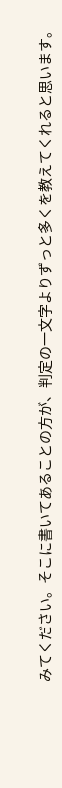みてください。そこに書いてあることの方が、判定の一文字よりずっと多くを教えてくれると思います。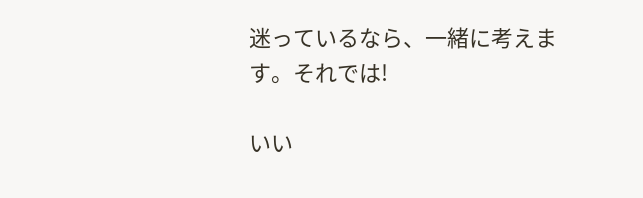迷っているなら、一緒に考えます。それでは!

いい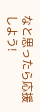なと思ったら応援しよう!